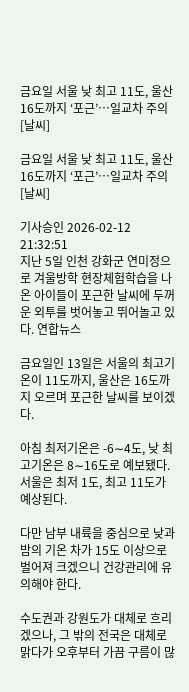금요일 서울 낮 최고 11도, 울산 16도까지 ‘포근’…일교차 주의 [날씨]

금요일 서울 낮 최고 11도, 울산 16도까지 ‘포근’…일교차 주의 [날씨]

기사승인 2026-02-12 21:32:51
지난 5일 인천 강화군 연미정으로 겨울방학 현장체험학습을 나온 아이들이 포근한 날씨에 두꺼운 외투를 벗어놓고 뛰어놀고 있다. 연합뉴스

금요일인 13일은 서울의 최고기온이 11도까지, 울산은 16도까지 오르며 포근한 날씨를 보이겠다.

아침 최저기온은 -6∼4도, 낮 최고기온은 8∼16도로 예보됐다. 서울은 최저 1도, 최고 11도가 예상된다.

다만 남부 내륙을 중심으로 낮과 밤의 기온 차가 15도 이상으로 벌어져 크겠으니 건강관리에 유의해야 한다.

수도권과 강원도가 대체로 흐리겠으나, 그 밖의 전국은 대체로 맑다가 오후부터 가끔 구름이 많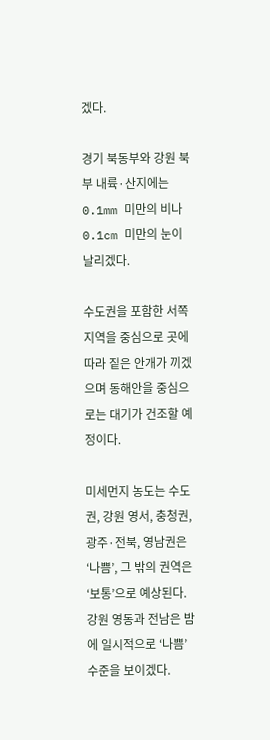겠다.

경기 북동부와 강원 북부 내륙·산지에는 0.1mm 미만의 비나 0.1cm 미만의 눈이 날리겠다.

수도권을 포함한 서쪽 지역을 중심으로 곳에 따라 짙은 안개가 끼겠으며 동해안을 중심으로는 대기가 건조할 예정이다.

미세먼지 농도는 수도권, 강원 영서, 충청권, 광주·전북, 영남권은 ‘나쁨’, 그 밖의 권역은 ‘보통’으로 예상된다. 강원 영동과 전남은 밤에 일시적으로 ‘나쁨’ 수준을 보이겠다.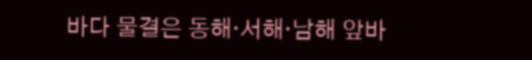바다 물결은 동해·서해·남해 앞바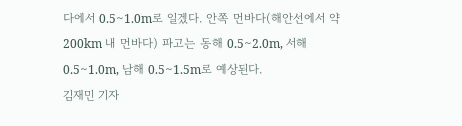다에서 0.5∼1.0m로 일겠다. 안쪽 먼바다(해안선에서 약 200km 내 먼바다) 파고는 동해 0.5∼2.0m, 서해 0.5∼1.0m, 남해 0.5∼1.5m로 예상된다.
김재민 기자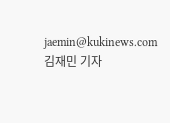jaemin@kukinews.com
김재민 기자